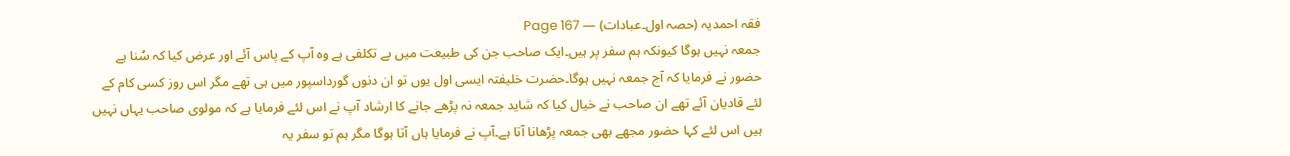فقہ احمدیہ (حصہ اول۔عبادات) — Page 167
جمعہ نہیں ہوگا کیونکہ ہم سفر پر ہیں۔ایک صاحب جن کی طبیعت میں بے تکلفی ہے وہ آپ کے پاس آئے اور عرض کیا کہ سُنا ہے حضور نے فرمایا کہ آج جمعہ نہیں ہوگا۔حضرت خلیفتہ ایسی اول یوں تو ان دنوں گورداسپور میں ہی تھے مگر اس روز کسی کام کے لئے قادیان آئے تھے ان صاحب نے خیال کیا کہ شاید جمعہ نہ پڑھے جانے کا ارشاد آپ نے اس لئے فرمایا ہے کہ مولوی صاحب یہاں نہیں ہیں اس لئے کہا حضور مجھے بھی جمعہ پڑھانا آتا ہے۔آپ نے فرمایا ہاں آتا ہوگا مگر ہم تو سفر یہ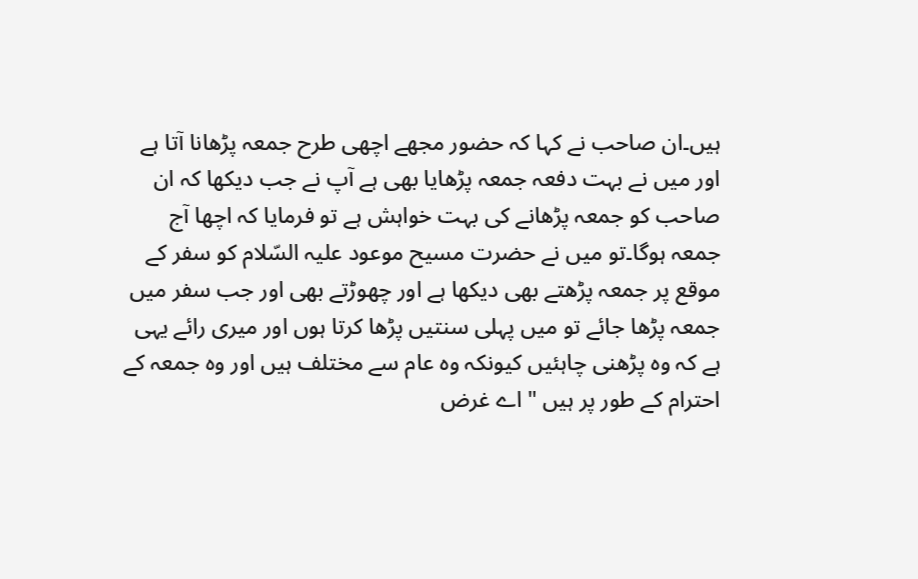ہیں۔ان صاحب نے کہا کہ حضور مجھے اچھی طرح جمعہ پڑھانا آتا ہے اور میں نے بہت دفعہ جمعہ پڑھایا بھی ہے آپ نے جب دیکھا کہ ان صاحب کو جمعہ پڑھانے کی بہت خواہش ہے تو فرمایا کہ اچھا آج جمعہ ہوگا۔تو میں نے حضرت مسیح موعود علیہ السّلام کو سفر کے موقع پر جمعہ پڑھتے بھی دیکھا ہے اور چھوڑتے بھی اور جب سفر میں جمعہ پڑھا جائے تو میں پہلی سنتیں پڑھا کرتا ہوں اور میری رائے یہی ہے کہ وہ پڑھنی چاہئیں کیونکہ وہ عام سے مختلف ہیں اور وہ جمعہ کے احترام کے طور پر ہیں " اے غرض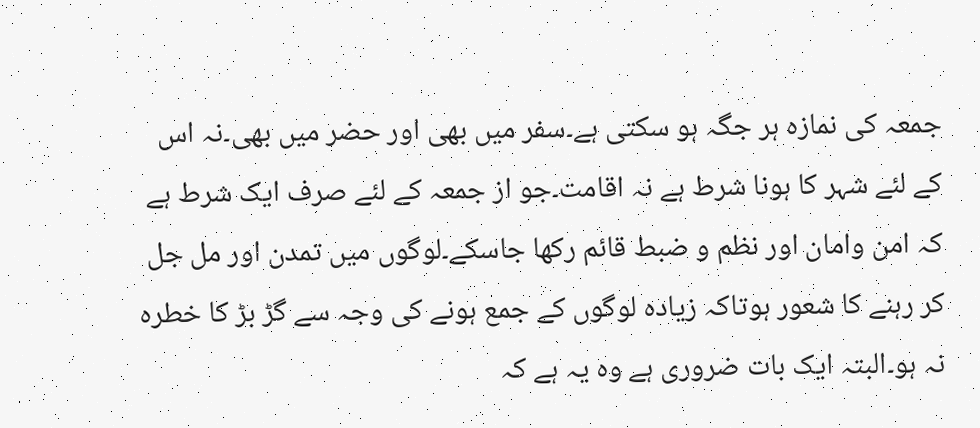جمعہ کی نمازہ ہر جگہ ہو سکتی ہے۔سفر میں بھی اور حضر میں بھی۔نہ اس کے لئے شہر کا ہونا شرط ہے نہ اقامت۔جو از جمعہ کے لئے صرف ایک شرط ہے کہ امن وامان اور نظم و ضبط قائم رکھا جاسکے۔لوگوں میں تمدن اور مل جل کر رہنے کا شعور ہوتاکہ زیادہ لوگوں کے جمع ہونے کی وجہ سے گڑ بڑ کا خطرہ نہ ہو۔البتہ ایک بات ضروری ہے وہ یہ ہے کہ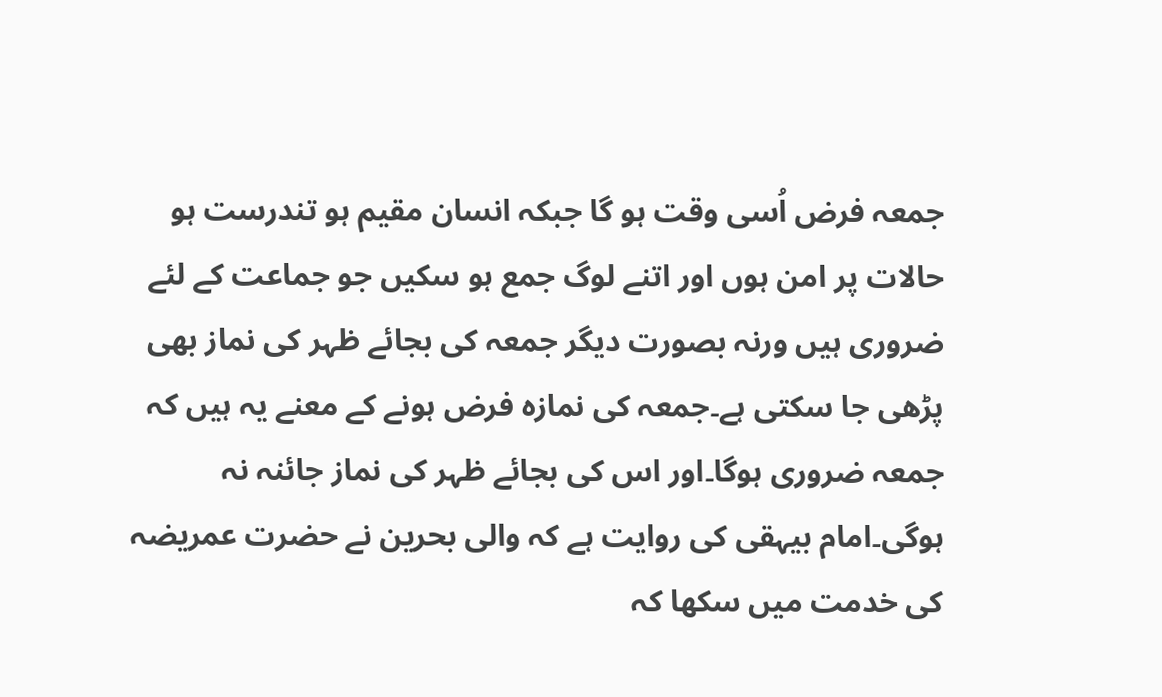جمعہ فرض اُسی وقت ہو گا جبکہ انسان مقیم ہو تندرست ہو حالات پر امن ہوں اور اتنے لوگ جمع ہو سکیں جو جماعت کے لئے ضروری ہیں ورنہ بصورت دیگر جمعہ کی بجائے ظہر کی نماز بھی پڑھی جا سکتی ہے۔جمعہ کی نمازہ فرض ہونے کے معنے یہ ہیں کہ جمعہ ضروری ہوگا۔اور اس کی بجائے ظہر کی نماز جائنہ نہ ہوگی۔امام بیہقی کی روایت ہے کہ والی بحرین نے حضرت عمریضہ کی خدمت میں سکھا کہ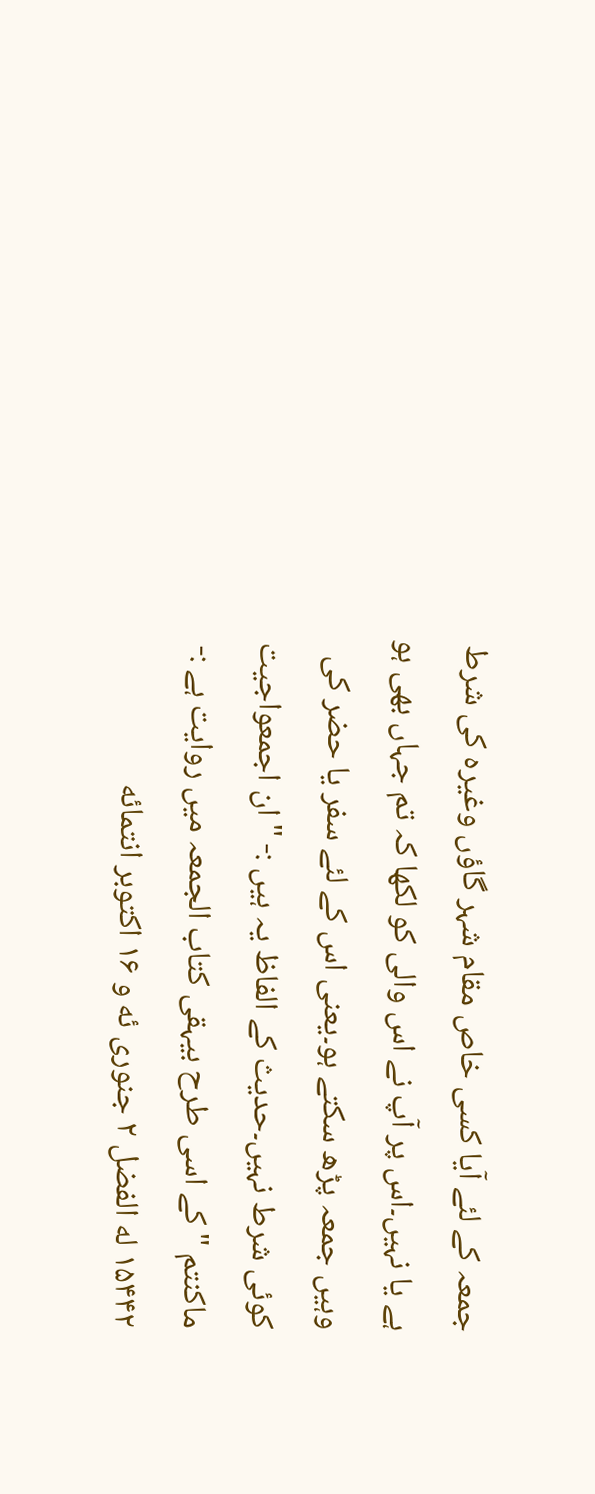جمعہ کے لئے آیا کسی خاص مقام شہر گاؤں وغیرہ کی شرط ہے یا نہیں۔اس پر آپ نے اس والی کو لکھا کہ تم جہاں بھی ہو وہیں جمعہ پڑھ سکتے ہو۔یعنی اس کے لئے سفر یا حضر کی کوئی شرط نہیں۔حدیث کے الفاظ یہ ہیں :- " ان اجمعواجيت ماكنتم " کے اسی طرح بیہقی کتاب الجمعہ میں روایت ہے :- ۱۵۴۴۲ له الفضل ۲ جنوری ئه و ۱۶ اکتوبر انتمائه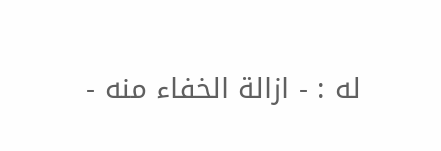له : - ازالة الخفاء منه -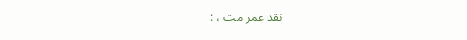نقد عمر مت ، :